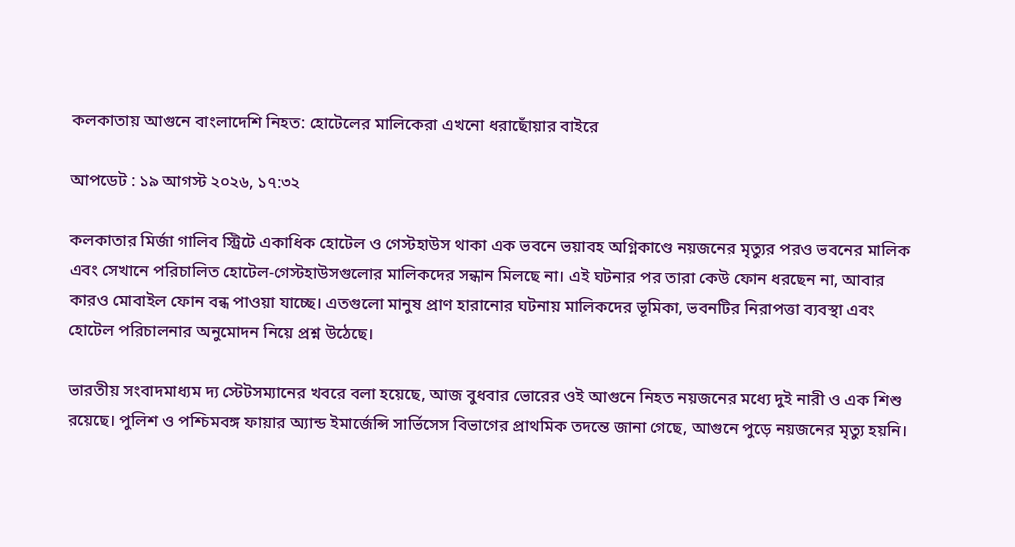কলকাতায় আগুনে বাংলাদেশি নিহত: হোটেলের মালিকেরা এখনো ধরাছোঁয়ার বাইরে

আপডেট : ১৯ আগস্ট ২০২৬, ১৭:৩২

কলকাতার মির্জা গালিব স্ট্রিটে একাধিক হোটেল ও গেস্টহাউস থাকা এক ভবনে ভয়াবহ অগ্নিকাণ্ডে নয়জনের মৃত্যুর পরও ভবনের মালিক এবং সেখানে পরিচালিত হোটেল-গেস্টহাউসগুলোর মালিকদের সন্ধান মিলছে না। এই ঘটনার পর তারা কেউ ফোন ধরছেন না, আবার কারও মোবাইল ফোন বন্ধ পাওয়া যাচ্ছে। এতগুলো মানুষ প্রাণ হারানোর ঘটনায় মালিকদের ভূমিকা, ভবনটির নিরাপত্তা ব্যবস্থা এবং হোটেল পরিচালনার অনুমোদন নিয়ে প্রশ্ন উঠেছে।

ভারতীয় সংবাদমাধ্যম দ্য স্টেটসম্যানের খবরে বলা হয়েছে, আজ বুধবার ভোরের ওই আগুনে নিহত নয়জনের মধ্যে দুই নারী ও এক শিশু রয়েছে। পুলিশ ও পশ্চিমবঙ্গ ফায়ার অ্যান্ড ইমার্জেন্সি সার্ভিসেস বিভাগের প্রাথমিক তদন্তে জানা গেছে, আগুনে পুড়ে নয়জনের মৃত্যু হয়নি।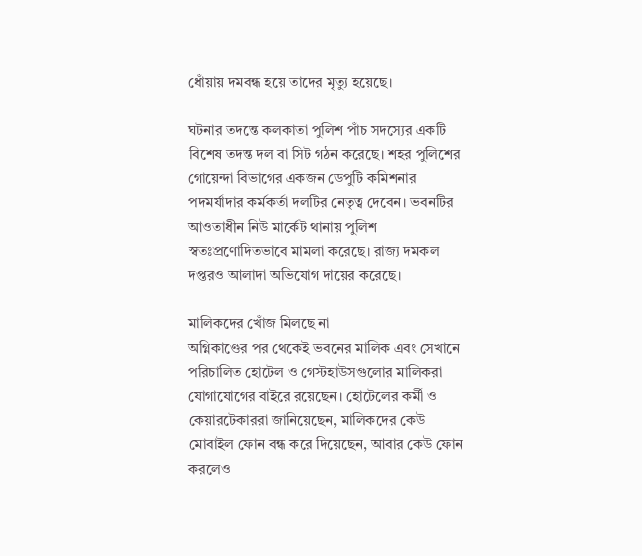ধোঁয়ায় দমবন্ধ হয়ে তাদের মৃত্যু হয়েছে।

ঘটনার তদন্তে কলকাতা পুলিশ পাঁচ সদস্যের একটি বিশেষ তদন্ত দল বা সিট গঠন করেছে। শহর পুলিশের গোয়েন্দা বিভাগের একজন ডেপুটি কমিশনার পদমর্যাদার কর্মকর্তা দলটির নেতৃত্ব দেবেন। ভবনটির আওতাধীন নিউ মার্কেট থানায় পুলিশ স্বতঃপ্রণোদিতভাবে মামলা করেছে। রাজ্য দমকল দপ্তরও আলাদা অভিযোগ দায়ের করেছে।

মালিকদের খোঁজ মিলছে না
অগ্নিকাণ্ডের পর থেকেই ভবনের মালিক এবং সেখানে পরিচালিত হোটেল ও গেস্টহাউসগুলোর মালিকরা যোগাযোগের বাইরে রয়েছেন। হোটেলের কর্মী ও কেয়ারটেকাররা জানিয়েছেন, মালিকদের কেউ মোবাইল ফোন বন্ধ করে দিয়েছেন, আবার কেউ ফোন করলেও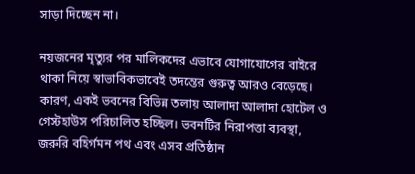সাড়া দিচ্ছেন না।

নয়জনের মৃত্যুর পর মালিকদের এভাবে যোগাযোগের বাইরে থাকা নিয়ে স্বাভাবিকভাবেই তদন্তের গুরুত্ব আরও বেড়েছে। কারণ, একই ভবনের বিভিন্ন তলায় আলাদা আলাদা হোটেল ও গেস্টহাউস পরিচালিত হচ্ছিল। ভবনটির নিরাপত্তা ব্যবস্থা, জরুরি বহির্গমন পথ এবং এসব প্রতিষ্ঠান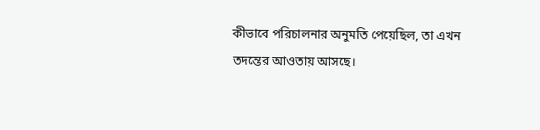কীভাবে পরিচালনার অনুমতি পেয়েছিল, তা এখন তদন্তের আওতায় আসছে।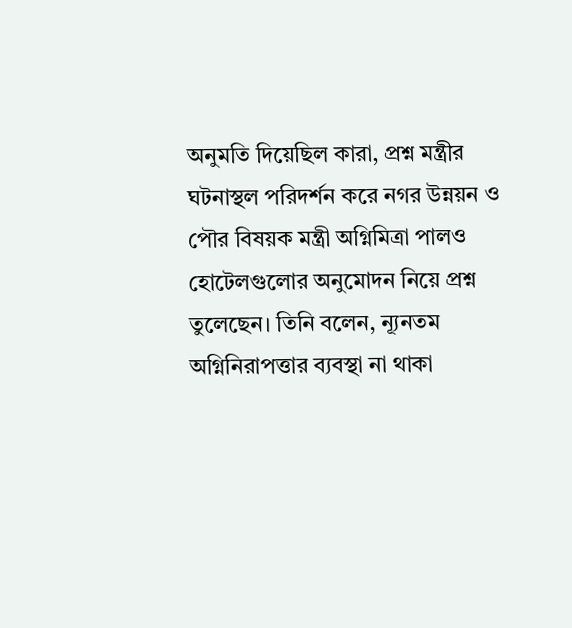অনুমতি দিয়েছিল কারা, প্রশ্ন মন্ত্রীর
ঘটনাস্থল পরিদর্শন করে নগর উন্নয়ন ও পৌর বিষয়ক মন্ত্রী অগ্নিমিত্রা পালও হোটেলগুলোর অনুমোদন নিয়ে প্রশ্ন তুলেছেন। তিনি বলেন, ন্যূনতম অগ্নিনিরাপত্তার ব্যবস্থা না থাকা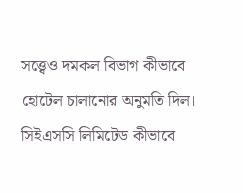সত্ত্বেও দমকল বিভাগ কীভাবে হোটেল চালানোর অনুমতি দিল। সিইএসসি লিমিটেড কীভাবে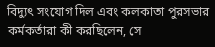বিদ্যুৎ সংযোগ দিল এবং কলকাতা পুরসভার কর্মকর্তারা কী করছিলেন, সে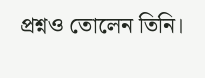প্রশ্নও তোলেন তিনি।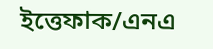ইত্তেফাক/এনএ